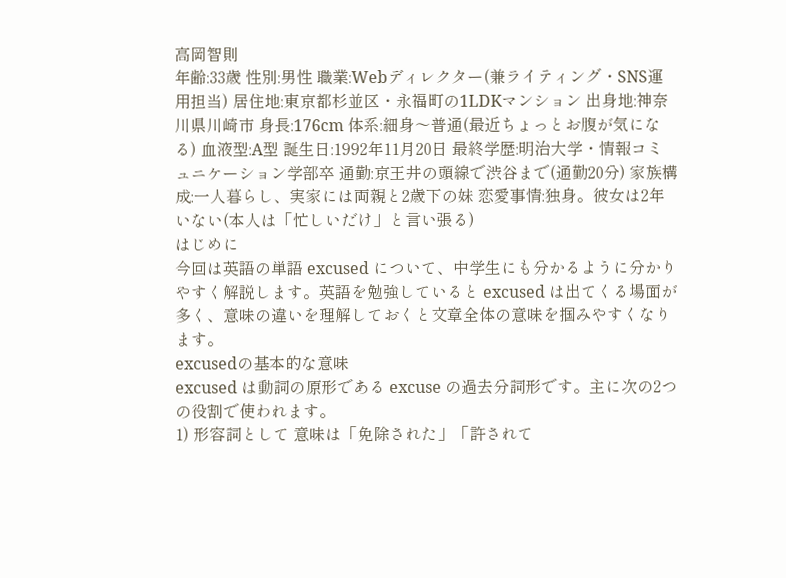高岡智則
年齢:33歳 性別:男性 職業:Webディレクター(兼ライティング・SNS運用担当) 居住地:東京都杉並区・永福町の1LDKマンション 出身地:神奈川県川崎市 身長:176cm 体系:細身〜普通(最近ちょっとお腹が気になる) 血液型:A型 誕生日:1992年11月20日 最終学歴:明治大学・情報コミュニケーション学部卒 通勤:京王井の頭線で渋谷まで(通勤20分) 家族構成:一人暮らし、実家には両親と2歳下の妹 恋愛事情:独身。彼女は2年いない(本人は「忙しいだけ」と言い張る)
はじめに
今回は英語の単語 excused について、中学生にも分かるように分かりやすく解説します。英語を勉強していると excused は出てくる場面が多く、意味の違いを理解しておくと文章全体の意味を掴みやすくなります。
excusedの基本的な意味
excused は動詞の原形である excuse の過去分詞形です。主に次の2つの役割で使われます。
1) 形容詞として 意味は「免除された」「許されて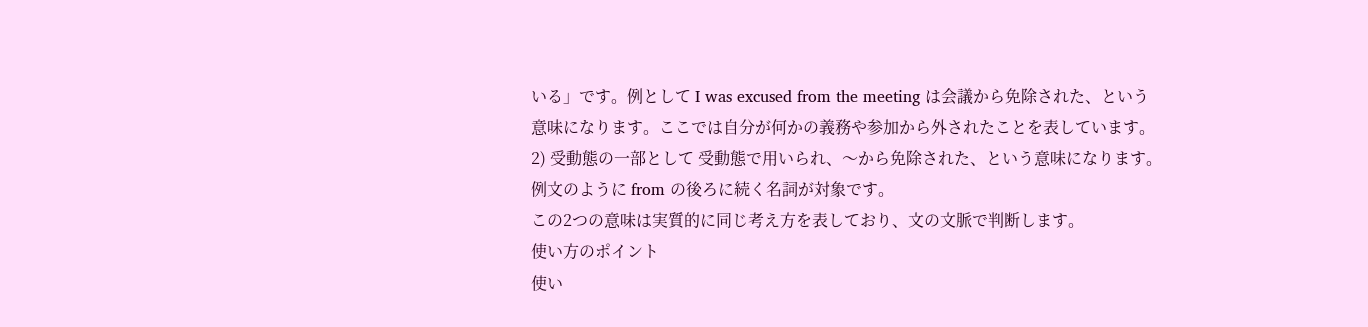いる」です。例として I was excused from the meeting は会議から免除された、という意味になります。ここでは自分が何かの義務や参加から外されたことを表しています。
2) 受動態の一部として 受動態で用いられ、〜から免除された、という意味になります。例文のように from の後ろに続く名詞が対象です。
この2つの意味は実質的に同じ考え方を表しており、文の文脈で判断します。
使い方のポイント
使い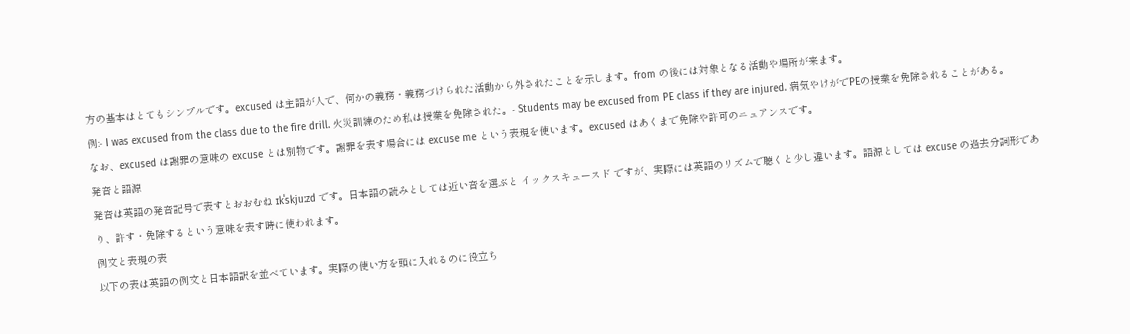方の基本はとてもシンプルです。excused は主語が人で、何かの義務・義務づけられた活動から外されたことを示します。from の後には対象となる活動や場所が来ます。
例:- I was excused from the class due to the fire drill. 火災訓練のため私は授業を免除された。- Students may be excused from PE class if they are injured. 病気やけがでPEの授業を免除されることがある。
なお、excused は謝罪の意味の excuse とは別物です。謝罪を表す場合には excuse me という表現を使います。excused はあくまで免除や許可のニュアンスです。
発音と語源
発音は英語の発音記号で表すとおおむね ɪkˈskjuːzd です。日本語の読みとしては近い音を選ぶと イックスキュースド ですが、実際には英語のリズムで聴くと少し違います。語源としては excuse の過去分詞形であり、許す・免除するという意味を表す時に使われます。
例文と表現の表
以下の表は英語の例文と日本語訳を並べています。実際の使い方を頭に入れるのに役立ち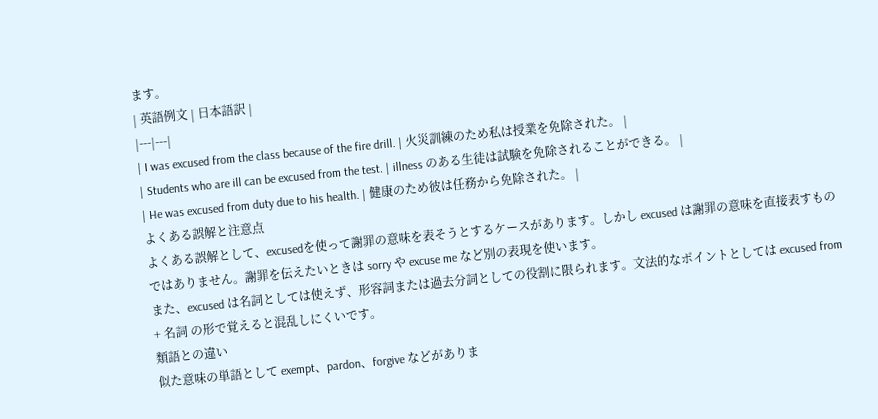ます。
| 英語例文 | 日本語訳 |
|---|---|
| I was excused from the class because of the fire drill. | 火災訓練のため私は授業を免除された。 |
| Students who are ill can be excused from the test. | illness のある生徒は試験を免除されることができる。 |
| He was excused from duty due to his health. | 健康のため彼は任務から免除された。 |
よくある誤解と注意点
よくある誤解として、excusedを使って謝罪の意味を表そうとするケースがあります。しかし excused は謝罪の意味を直接表すものではありません。謝罪を伝えたいときは sorry や excuse me など別の表現を使います。
また、excused は名詞としては使えず、形容詞または過去分詞としての役割に限られます。文法的なポイントとしては excused from + 名詞 の形で覚えると混乱しにくいです。
類語との違い
似た意味の単語として exempt、pardon、forgive などがありま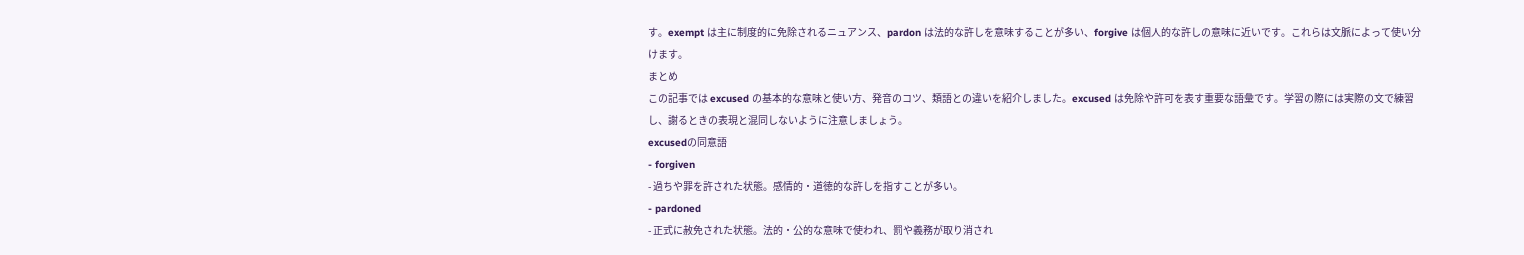す。exempt は主に制度的に免除されるニュアンス、pardon は法的な許しを意味することが多い、forgive は個人的な許しの意味に近いです。これらは文脈によって使い分けます。
まとめ
この記事では excused の基本的な意味と使い方、発音のコツ、類語との違いを紹介しました。excused は免除や許可を表す重要な語彙です。学習の際には実際の文で練習し、謝るときの表現と混同しないように注意しましょう。
excusedの同意語
- forgiven
- 過ちや罪を許された状態。感情的・道徳的な許しを指すことが多い。
- pardoned
- 正式に赦免された状態。法的・公的な意味で使われ、罰や義務が取り消され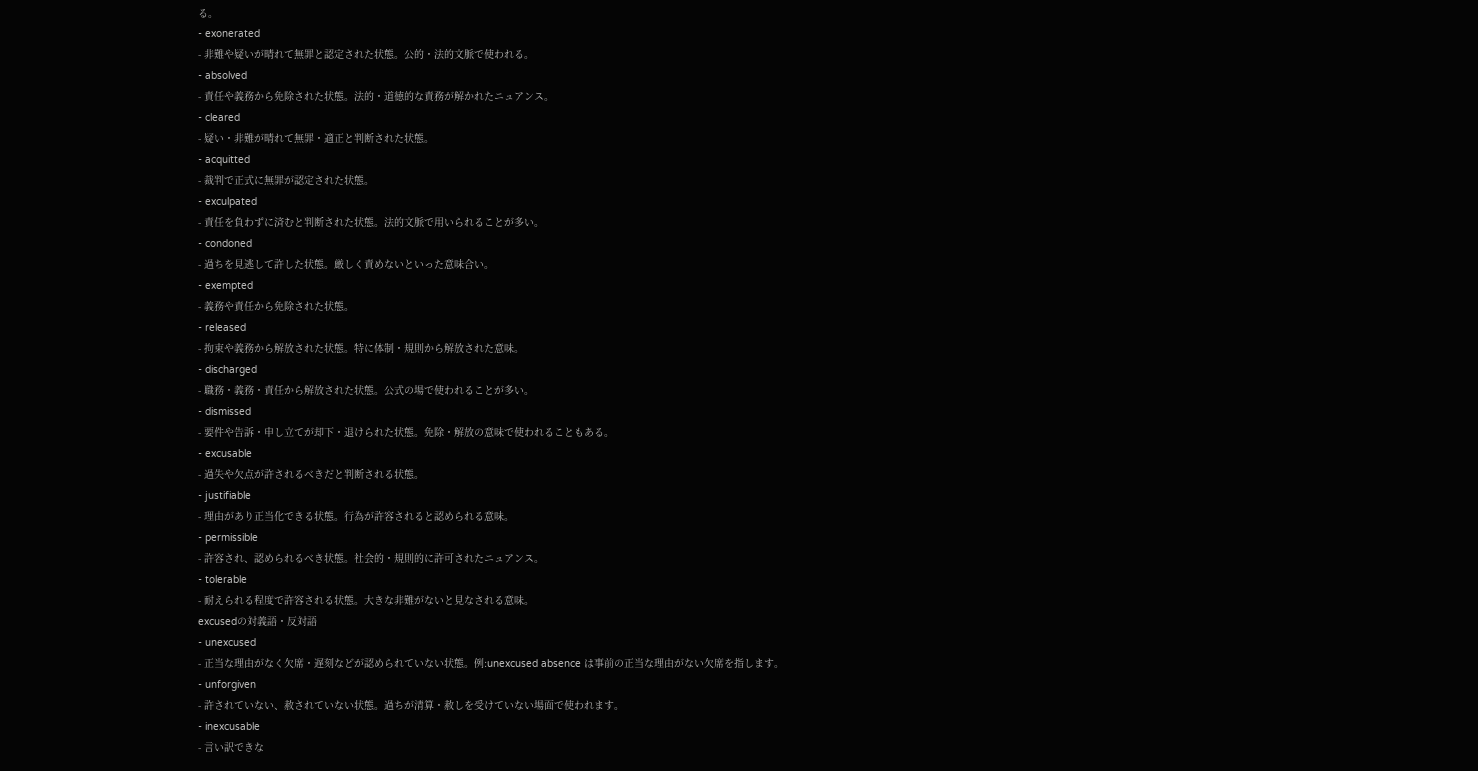る。
- exonerated
- 非難や疑いが晴れて無罪と認定された状態。公的・法的文脈で使われる。
- absolved
- 責任や義務から免除された状態。法的・道徳的な責務が解かれたニュアンス。
- cleared
- 疑い・非難が晴れて無罪・適正と判断された状態。
- acquitted
- 裁判で正式に無罪が認定された状態。
- exculpated
- 責任を負わずに済むと判断された状態。法的文脈で用いられることが多い。
- condoned
- 過ちを見逃して許した状態。厳しく責めないといった意味合い。
- exempted
- 義務や責任から免除された状態。
- released
- 拘束や義務から解放された状態。特に体制・規則から解放された意味。
- discharged
- 職務・義務・責任から解放された状態。公式の場で使われることが多い。
- dismissed
- 要件や告訴・申し立てが却下・退けられた状態。免除・解放の意味で使われることもある。
- excusable
- 過失や欠点が許されるべきだと判断される状態。
- justifiable
- 理由があり正当化できる状態。行為が許容されると認められる意味。
- permissible
- 許容され、認められるべき状態。社会的・規則的に許可されたニュアンス。
- tolerable
- 耐えられる程度で許容される状態。大きな非難がないと見なされる意味。
excusedの対義語・反対語
- unexcused
- 正当な理由がなく欠席・遅刻などが認められていない状態。例:unexcused absence は事前の正当な理由がない欠席を指します。
- unforgiven
- 許されていない、赦されていない状態。過ちが清算・赦しを受けていない場面で使われます。
- inexcusable
- 言い訳できな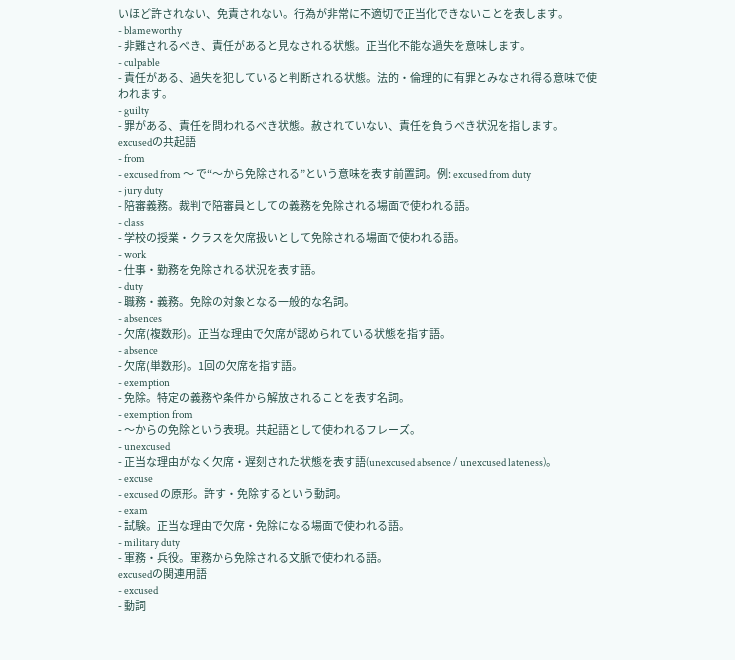いほど許されない、免責されない。行為が非常に不適切で正当化できないことを表します。
- blameworthy
- 非難されるべき、責任があると見なされる状態。正当化不能な過失を意味します。
- culpable
- 責任がある、過失を犯していると判断される状態。法的・倫理的に有罪とみなされ得る意味で使われます。
- guilty
- 罪がある、責任を問われるべき状態。赦されていない、責任を負うべき状況を指します。
excusedの共起語
- from
- excused from 〜 で“〜から免除される”という意味を表す前置詞。例: excused from duty
- jury duty
- 陪審義務。裁判で陪審員としての義務を免除される場面で使われる語。
- class
- 学校の授業・クラスを欠席扱いとして免除される場面で使われる語。
- work
- 仕事・勤務を免除される状況を表す語。
- duty
- 職務・義務。免除の対象となる一般的な名詞。
- absences
- 欠席(複数形)。正当な理由で欠席が認められている状態を指す語。
- absence
- 欠席(単数形)。1回の欠席を指す語。
- exemption
- 免除。特定の義務や条件から解放されることを表す名詞。
- exemption from
- 〜からの免除という表現。共起語として使われるフレーズ。
- unexcused
- 正当な理由がなく欠席・遅刻された状態を表す語(unexcused absence / unexcused lateness)。
- excuse
- excused の原形。許す・免除するという動詞。
- exam
- 試験。正当な理由で欠席・免除になる場面で使われる語。
- military duty
- 軍務・兵役。軍務から免除される文脈で使われる語。
excusedの関連用語
- excused
- 動詞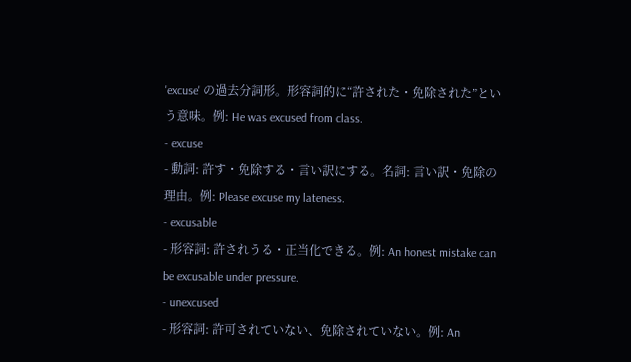'excuse' の過去分詞形。形容詞的に“許された・免除された”という意味。例: He was excused from class.
- excuse
- 動詞: 許す・免除する・言い訳にする。名詞: 言い訳・免除の理由。例: Please excuse my lateness.
- excusable
- 形容詞: 許されうる・正当化できる。例: An honest mistake can be excusable under pressure.
- unexcused
- 形容詞: 許可されていない、免除されていない。例: An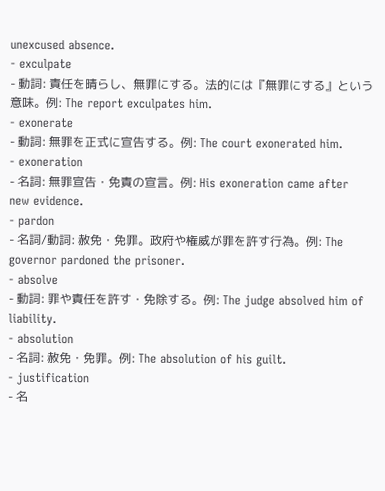unexcused absence.
- exculpate
- 動詞: 責任を晴らし、無罪にする。法的には『無罪にする』という意味。例: The report exculpates him.
- exonerate
- 動詞: 無罪を正式に宣告する。例: The court exonerated him.
- exoneration
- 名詞: 無罪宣告・免責の宣言。例: His exoneration came after new evidence.
- pardon
- 名詞/動詞: 赦免・免罪。政府や権威が罪を許す行為。例: The governor pardoned the prisoner.
- absolve
- 動詞: 罪や責任を許す・免除する。例: The judge absolved him of liability.
- absolution
- 名詞: 赦免・免罪。例: The absolution of his guilt.
- justification
- 名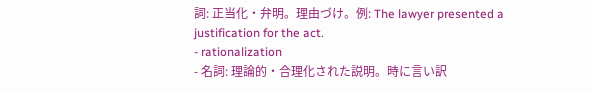詞: 正当化・弁明。理由づけ。例: The lawyer presented a justification for the act.
- rationalization
- 名詞: 理論的・合理化された説明。時に言い訳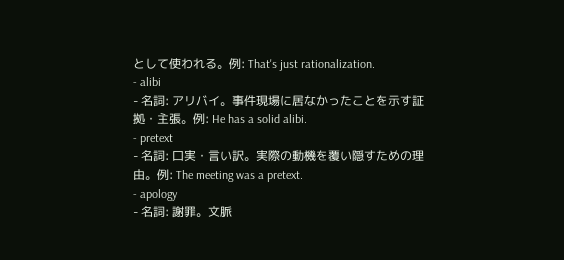として使われる。例: That's just rationalization.
- alibi
- 名詞: アリバイ。事件現場に居なかったことを示す証拠・主張。例: He has a solid alibi.
- pretext
- 名詞: 口実・言い訳。実際の動機を覆い隠すための理由。例: The meeting was a pretext.
- apology
- 名詞: 謝罪。文脈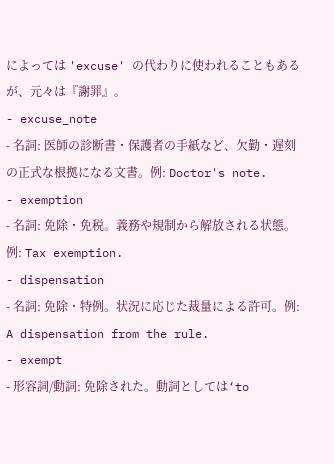によっては 'excuse' の代わりに使われることもあるが、元々は『謝罪』。
- excuse_note
- 名詞: 医師の診断書・保護者の手紙など、欠勤・遅刻の正式な根拠になる文書。例: Doctor's note.
- exemption
- 名詞: 免除・免税。義務や規制から解放される状態。例: Tax exemption.
- dispensation
- 名詞: 免除・特例。状況に応じた裁量による許可。例: A dispensation from the rule.
- exempt
- 形容詞/動詞: 免除された。動詞としては‘to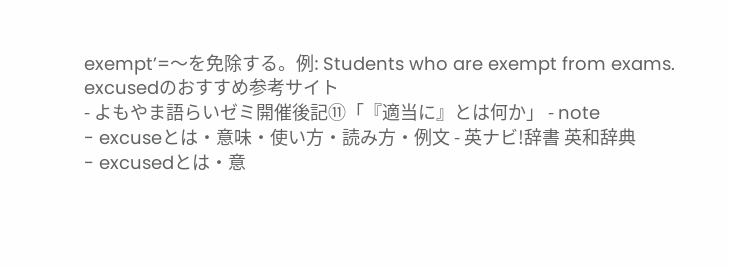exempt’=〜を免除する。例: Students who are exempt from exams.
excusedのおすすめ参考サイト
- よもやま語らいゼミ開催後記⑪「『適当に』とは何か」 - note
- excuseとは・意味・使い方・読み方・例文 - 英ナビ!辞書 英和辞典
- excusedとは・意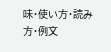味・使い方・読み方・例文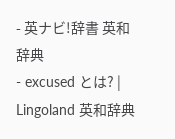- 英ナビ!辞書 英和辞典
- excused とは? | Lingoland 英和辞典